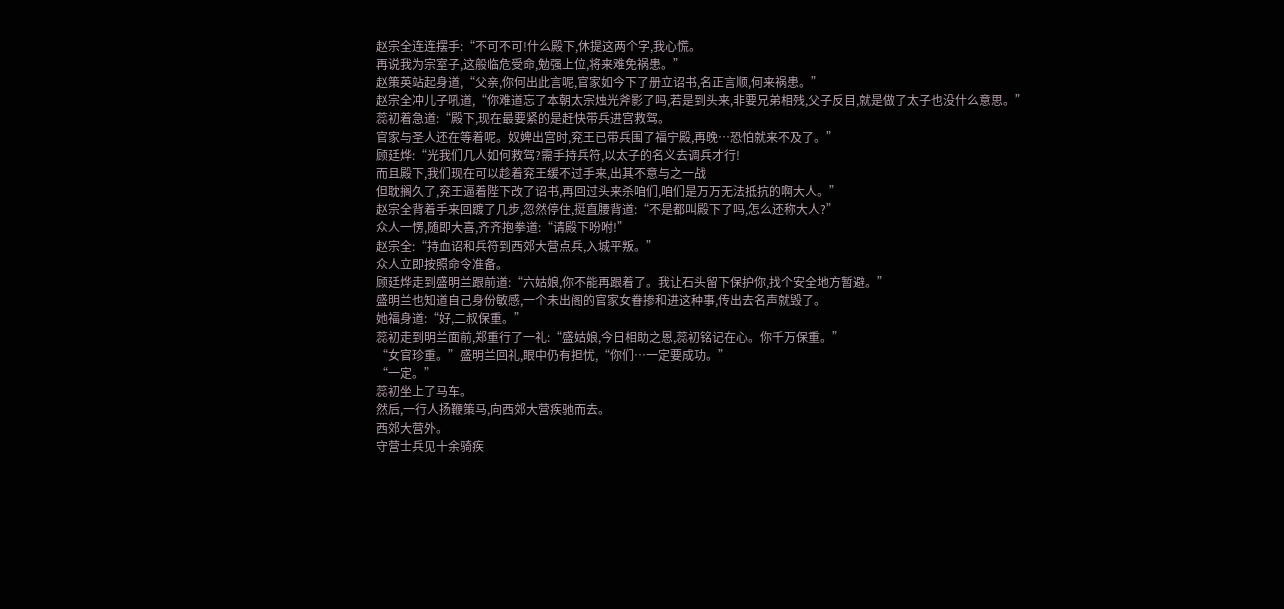赵宗全连连摆手:“不可不可!什么殿下,休提这两个字,我心慌。
再说我为宗室子,这般临危受命,勉强上位,将来难免祸患。”
赵策英站起身道,“父亲,你何出此言呢,官家如今下了册立诏书,名正言顺,何来祸患。”
赵宗全冲儿子吼道,“你难道忘了本朝太宗烛光斧影了吗,若是到头来,非要兄弟相残,父子反目,就是做了太子也没什么意思。”
蕊初着急道:“殿下,现在最要紧的是赶快带兵进宫救驾。
官家与圣人还在等着呢。奴婢出宫时,兖王已带兵围了福宁殿,再晚…恐怕就来不及了。”
顾廷烨:“光我们几人如何救驾?需手持兵符,以太子的名义去调兵才行!
而且殿下,我们现在可以趁着兖王缓不过手来,出其不意与之一战
但耽搁久了,兖王逼着陛下改了诏书,再回过头来杀咱们,咱们是万万无法抵抗的啊大人。”
赵宗全背着手来回踱了几步,忽然停住,挺直腰背道:“不是都叫殿下了吗,怎么还称大人?”
众人一愣,随即大喜,齐齐抱拳道:“请殿下吩咐!”
赵宗全:“持血诏和兵符到西郊大营点兵,入城平叛。”
众人立即按照命令准备。
顾廷烨走到盛明兰跟前道:“六姑娘,你不能再跟着了。我让石头留下保护你,找个安全地方暂避。”
盛明兰也知道自己身份敏感,一个未出阁的官家女眷掺和进这种事,传出去名声就毁了。
她福身道:“好,二叔保重。”
蕊初走到明兰面前,郑重行了一礼:“盛姑娘,今日相助之恩,蕊初铭记在心。你千万保重。”
“女官珍重。”盛明兰回礼,眼中仍有担忧,“你们…一定要成功。”
“一定。”
蕊初坐上了马车。
然后,一行人扬鞭策马,向西郊大营疾驰而去。
西郊大营外。
守营士兵见十余骑疾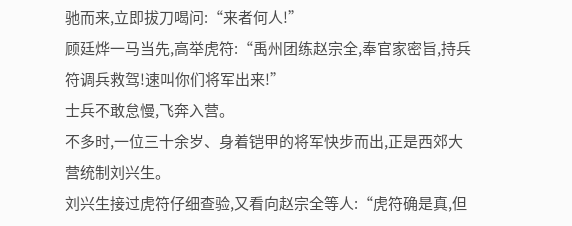驰而来,立即拔刀喝问:“来者何人!”
顾廷烨一马当先,高举虎符:“禹州团练赵宗全,奉官家密旨,持兵符调兵救驾!速叫你们将军出来!”
士兵不敢怠慢,飞奔入营。
不多时,一位三十余岁、身着铠甲的将军快步而出,正是西郊大营统制刘兴生。
刘兴生接过虎符仔细查验,又看向赵宗全等人:“虎符确是真,但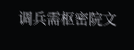调兵需枢密院文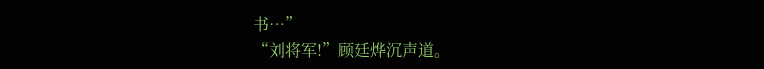书…”
“刘将军!”顾廷烨沉声道。